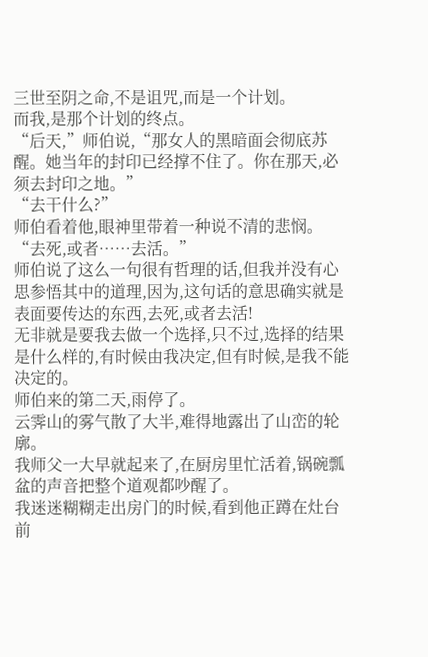三世至阴之命,不是诅咒,而是一个计划。
而我,是那个计划的终点。
“后天,”师伯说,“那女人的黑暗面会彻底苏醒。她当年的封印已经撑不住了。你在那天,必须去封印之地。”
“去干什么?”
师伯看着他,眼神里带着一种说不清的悲悯。
“去死,或者……去活。”
师伯说了这么一句很有哲理的话,但我并没有心思参悟其中的道理,因为,这句话的意思确实就是表面要传达的东西,去死,或者去活!
无非就是要我去做一个选择,只不过,选择的结果是什么样的,有时候由我决定,但有时候,是我不能决定的。
师伯来的第二天,雨停了。
云霁山的雾气散了大半,难得地露出了山峦的轮廓。
我师父一大早就起来了,在厨房里忙活着,锅碗瓢盆的声音把整个道观都吵醒了。
我迷迷糊糊走出房门的时候,看到他正蹲在灶台前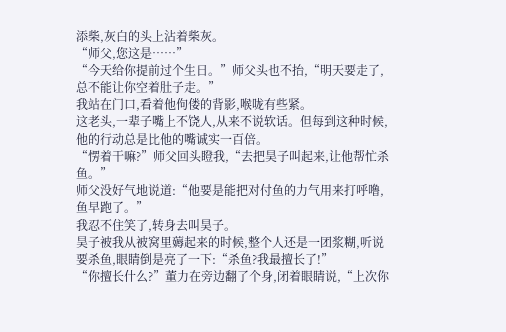添柴,灰白的头上沾着柴灰。
“师父,您这是……”
“今天给你提前过个生日。”师父头也不抬,“明天要走了,总不能让你空着肚子走。”
我站在门口,看着他佝偻的背影,喉咙有些紧。
这老头,一辈子嘴上不饶人,从来不说软话。但每到这种时候,他的行动总是比他的嘴诚实一百倍。
“愣着干嘛?”师父回头瞪我,“去把昊子叫起来,让他帮忙杀鱼。”
师父没好气地说道:“他要是能把对付鱼的力气用来打呼噜,鱼早跑了。”
我忍不住笑了,转身去叫昊子。
昊子被我从被窝里薅起来的时候,整个人还是一团浆糊,听说要杀鱼,眼睛倒是亮了一下:“杀鱼?我最擅长了!”
“你擅长什么?”董力在旁边翻了个身,闭着眼睛说,“上次你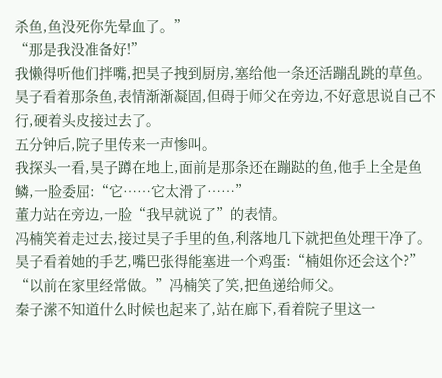杀鱼,鱼没死你先晕血了。”
“那是我没准备好!”
我懒得听他们拌嘴,把昊子拽到厨房,塞给他一条还活蹦乱跳的草鱼。
昊子看着那条鱼,表情渐渐凝固,但碍于师父在旁边,不好意思说自己不行,硬着头皮接过去了。
五分钟后,院子里传来一声惨叫。
我探头一看,昊子蹲在地上,面前是那条还在蹦跶的鱼,他手上全是鱼鳞,一脸委屈:“它……它太滑了……”
董力站在旁边,一脸“我早就说了”的表情。
冯楠笑着走过去,接过昊子手里的鱼,利落地几下就把鱼处理干净了。
昊子看着她的手艺,嘴巴张得能塞进一个鸡蛋:“楠姐你还会这个?”
“以前在家里经常做。”冯楠笑了笑,把鱼递给师父。
秦子潆不知道什么时候也起来了,站在廊下,看着院子里这一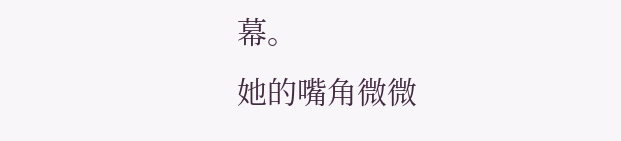幕。
她的嘴角微微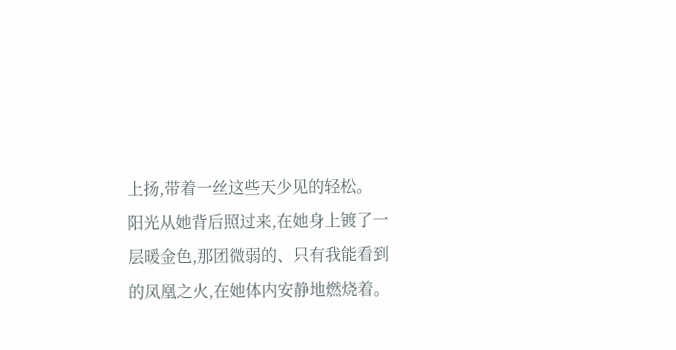上扬,带着一丝这些天少见的轻松。
阳光从她背后照过来,在她身上镀了一层暖金色,那团微弱的、只有我能看到的凤凰之火,在她体内安静地燃烧着。